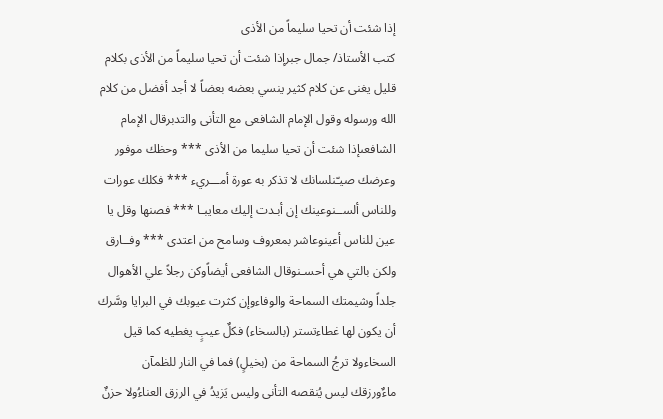إذا شئت أن تحيا سليماً من الأذى
كتب الأستاذ/ جمال جبرإذا شئت أن تحيا سليماً من الأذى بكلام قليل يغنى عن كلام كثير ينسي بعضه بعضاً لا أجد أفضل من كلام الله ورسوله وقول الإمام الشافعى مع التأنى والتدبرقال الإمام الشافعىإذا شئت أن تحيا سليما من الأذى *** وحظك موفور وعرضك صيـّنلسانك لا تذكر به عورة أمـــريء *** فكلك عورات وللناس ألســنوعينك إن أبـدت إليك معايبـا *** فصنها وقل يا عين للناس أعينوعاشر بمعروف وسامح من اعتدى *** وفــارق ولكن بالتي هي أحسـنوقال الشافعى أيضاًوكن رجلاً علي الأهوال جلداً وشيمتك السماحة والوفاءوإن كثرت عيوبك في البرايا وسَّرك أن يكون لها غطاءتستر (بالسخاء) فكلٌ عيبٍ يغطيه كما قيل السخاءولا ترجُ السماحة من (بخيلٍ) فما في النار للظمآن ماءٌورزقك ليس يُنقصه التأنى وليس يَزيدُ في الرزق العناءُولا حزنٌ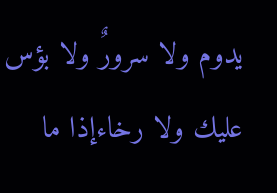يدوم ولا سرورٌ ولا بؤس عليك ولا رخاءإذا ما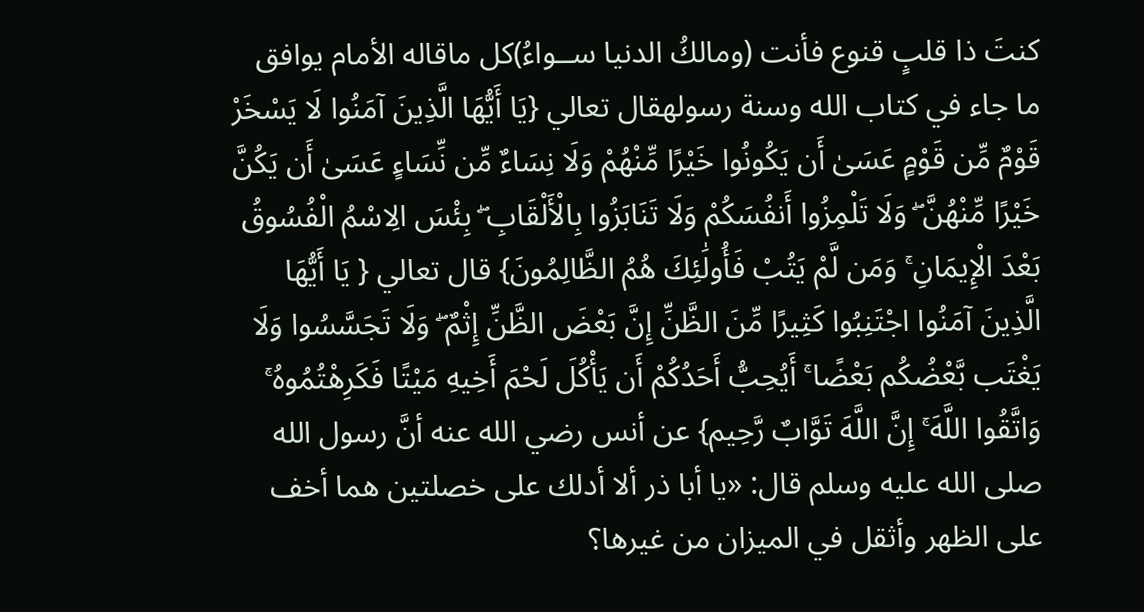كنتَ ذا قلبٍ قنوع فأنت (ومالكُ الدنيا ســواءُ)كل ماقاله الأمام يوافق ما جاء في كتاب الله وسنة رسولهقال تعالي {يَا أَيُّهَا الَّذِينَ آمَنُوا لَا يَسْخَرْ قَوْمٌ مِّن قَوْمٍ عَسَىٰ أَن يَكُونُوا خَيْرًا مِّنْهُمْ وَلَا نِسَاءٌ مِّن نِّسَاءٍ عَسَىٰ أَن يَكُنَّ خَيْرًا مِّنْهُنَّ ۖ وَلَا تَلْمِزُوا أَنفُسَكُمْ وَلَا تَنَابَزُوا بِالْأَلْقَابِ ۖ بِئْسَ الِاسْمُ الْفُسُوقُ بَعْدَ الْإِيمَانِ ۚ وَمَن لَّمْ يَتُبْ فَأُولَٰئِكَ هُمُ الظَّالِمُونَ} قال تعالي { يَا أَيُّهَا الَّذِينَ آمَنُوا اجْتَنِبُوا كَثِيرًا مِّنَ الظَّنِّ إِنَّ بَعْضَ الظَّنِّ إِثْمٌ ۖ وَلَا تَجَسَّسُوا وَلَا يَغْتَب بَّعْضُكُم بَعْضًا ۚ أَيُحِبُّ أَحَدُكُمْ أَن يَأْكُلَ لَحْمَ أَخِيهِ مَيْتًا فَكَرِهْتُمُوهُ ۚ وَاتَّقُوا اللَّهَ ۚ إِنَّ اللَّهَ تَوَّابٌ رَّحِيم} عن أنس رضي الله عنه أنَّ رسول الله صلى الله عليه وسلم قال: «يا أبا ذر ألا أدلك على خصلتين هما أخف على الظهر وأثقل في الميزان من غيرها؟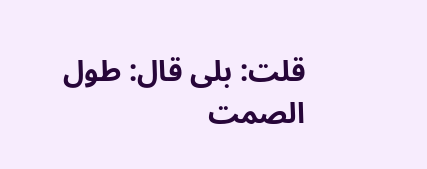قلت: بلى قال: طول الصمت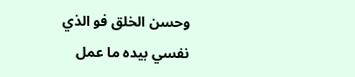وحسن الخلق فو الذي نفسي بيده ما عمل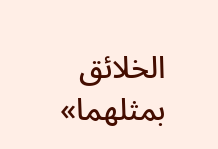الخلائق بمثلهما»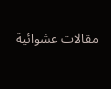مقالات عشوائية